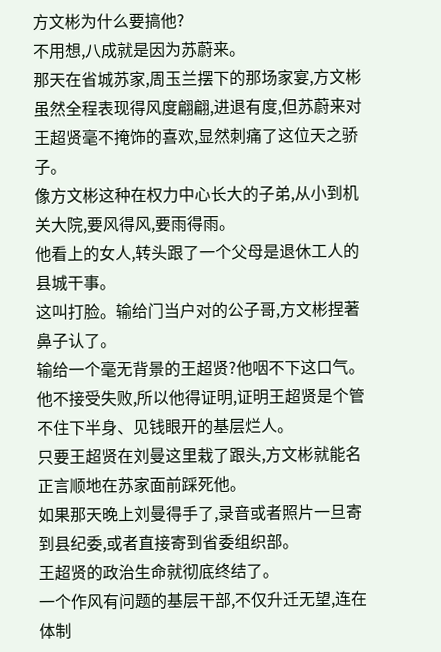方文彬为什么要搞他?
不用想,八成就是因为苏蔚来。
那天在省城苏家,周玉兰摆下的那场家宴,方文彬虽然全程表现得风度翩翩,进退有度,但苏蔚来对王超贤毫不掩饰的喜欢,显然刺痛了这位天之骄子。
像方文彬这种在权力中心长大的子弟,从小到机关大院,要风得风,要雨得雨。
他看上的女人,转头跟了一个父母是退休工人的县城干事。
这叫打脸。输给门当户对的公子哥,方文彬捏著鼻子认了。
输给一个毫无背景的王超贤?他咽不下这口气。
他不接受失败,所以他得证明,证明王超贤是个管不住下半身、见钱眼开的基层烂人。
只要王超贤在刘曼这里栽了跟头,方文彬就能名正言顺地在苏家面前踩死他。
如果那天晚上刘曼得手了,录音或者照片一旦寄到县纪委,或者直接寄到省委组织部。
王超贤的政治生命就彻底终结了。
一个作风有问题的基层干部,不仅升迁无望,连在体制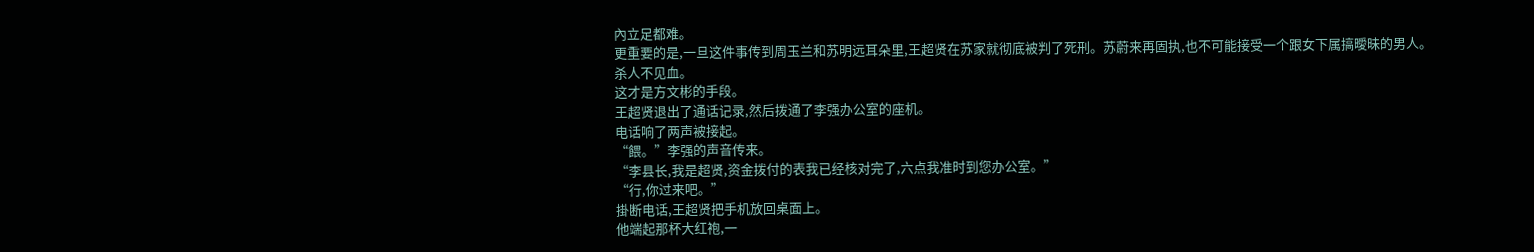內立足都难。
更重要的是,一旦这件事传到周玉兰和苏明远耳朵里,王超贤在苏家就彻底被判了死刑。苏蔚来再固执,也不可能接受一个跟女下属搞曖昧的男人。
杀人不见血。
这才是方文彬的手段。
王超贤退出了通话记录,然后拨通了李强办公室的座机。
电话响了两声被接起。
“餵。”李强的声音传来。
“李县长,我是超贤,资金拨付的表我已经核对完了,六点我准时到您办公室。”
“行,你过来吧。”
掛断电话,王超贤把手机放回桌面上。
他端起那杯大红袍,一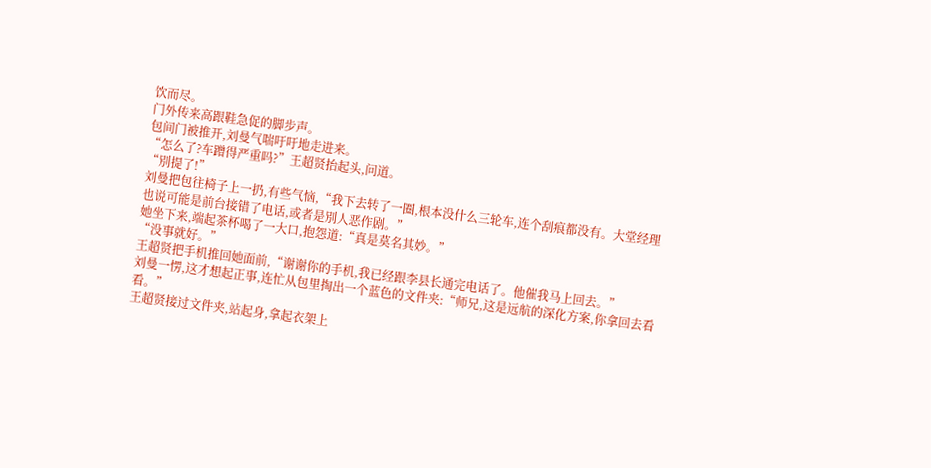饮而尽。
门外传来高跟鞋急促的脚步声。
包间门被推开,刘曼气喘吁吁地走进来。
“怎么了?车蹭得严重吗?”王超贤抬起头,问道。
“別提了!”
刘曼把包往椅子上一扔,有些气恼,“我下去转了一圈,根本没什么三轮车,连个刮痕都没有。大堂经理也说可能是前台接错了电话,或者是別人恶作剧。”
她坐下来,端起茶杯喝了一大口,抱怨道:“真是莫名其妙。”
“没事就好。”
王超贤把手机推回她面前,“谢谢你的手机,我已经跟李县长通完电话了。他催我马上回去。”
刘曼一愣,这才想起正事,连忙从包里掏出一个蓝色的文件夹:“师兄,这是远航的深化方案,你拿回去看看。”
王超贤接过文件夹,站起身,拿起衣架上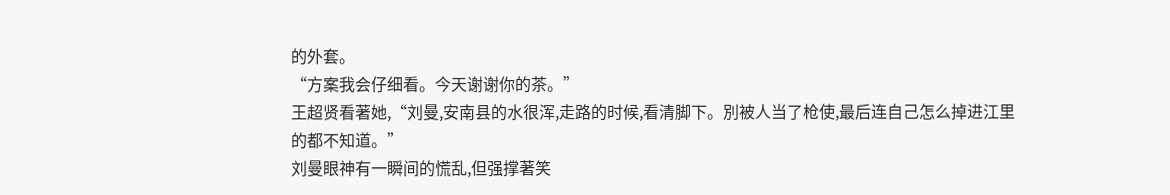的外套。
“方案我会仔细看。今天谢谢你的茶。”
王超贤看著她,“刘曼,安南县的水很浑,走路的时候,看清脚下。別被人当了枪使,最后连自己怎么掉进江里的都不知道。”
刘曼眼神有一瞬间的慌乱,但强撑著笑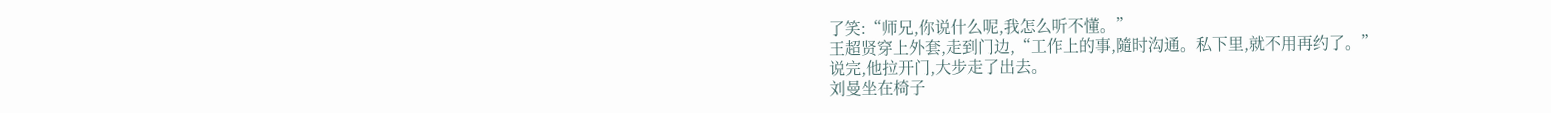了笑:“师兄,你说什么呢,我怎么听不懂。”
王超贤穿上外套,走到门边,“工作上的事,隨时沟通。私下里,就不用再约了。”
说完,他拉开门,大步走了出去。
刘曼坐在椅子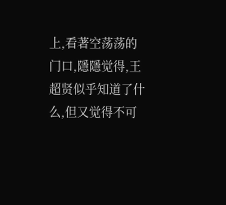上,看著空荡荡的门口,隱隱觉得,王超贤似乎知道了什么,但又觉得不可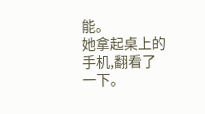能。
她拿起桌上的手机,翻看了一下。